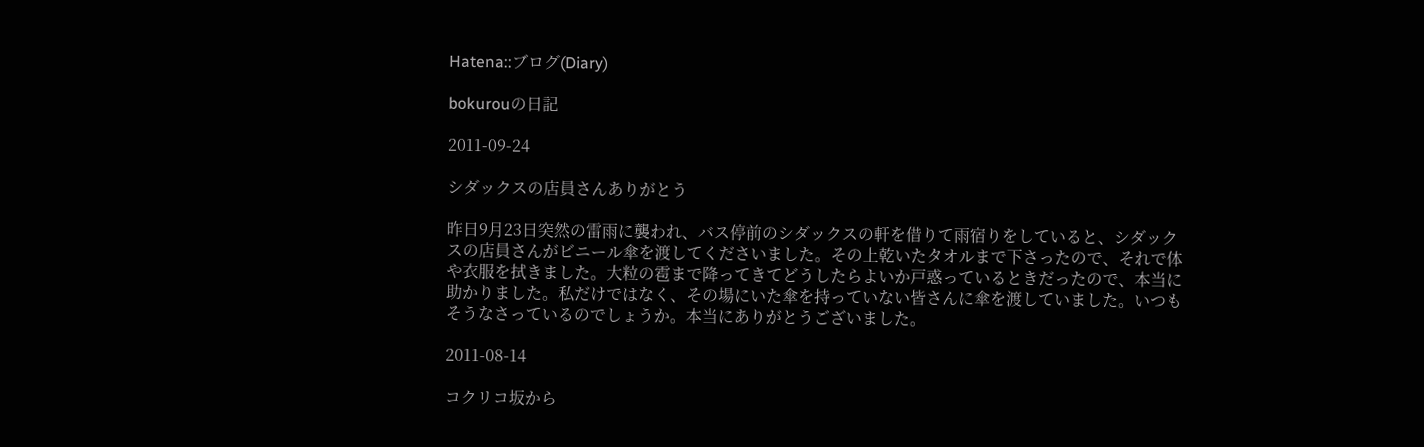Hatena::ブログ(Diary)

bokurouの日記

2011-09-24

シダックスの店員さんありがとう

昨日9月23日突然の雷雨に襲われ、バス停前のシダックスの軒を借りて雨宿りをしていると、シダックスの店員さんがビニール傘を渡してくださいました。その上乾いたタオルまで下さったので、それで体や衣服を拭きました。大粒の雹まで降ってきてどうしたらよいか戸惑っているときだったので、本当に助かりました。私だけではなく、その場にいた傘を持っていない皆さんに傘を渡していました。いつもそうなさっているのでしょうか。本当にありがとうございました。

2011-08-14

コクリコ坂から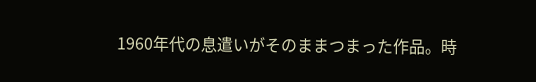1960年代の息遣いがそのままつまった作品。時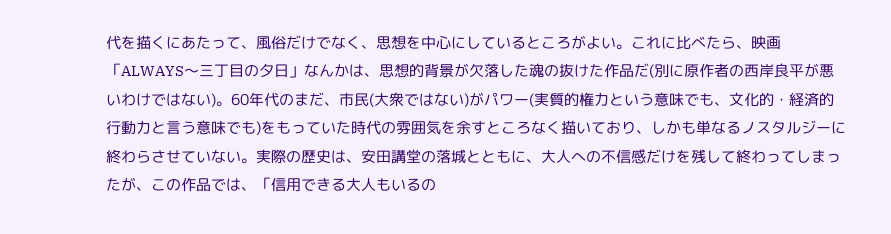代を描くにあたって、風俗だけでなく、思想を中心にしているところがよい。これに比べたら、映画「ALWAYS〜三丁目の夕日」なんかは、思想的背景が欠落した魂の抜けた作品だ(別に原作者の西岸良平が悪いわけではない)。60年代のまだ、市民(大衆ではない)がパワー(実質的権力という意味でも、文化的・経済的行動力と言う意味でも)をもっていた時代の雰囲気を余すところなく描いており、しかも単なるノスタルジーに終わらさせていない。実際の歴史は、安田講堂の落城とともに、大人への不信感だけを残して終わってしまったが、この作品では、「信用できる大人もいるの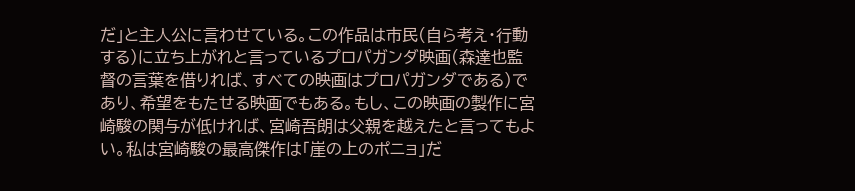だ」と主人公に言わせている。この作品は市民(自ら考え・行動する)に立ち上がれと言っているプロパガンダ映画(森達也監督の言葉を借りれば、すべての映画はプロパガンダである)であり、希望をもたせる映画でもある。もし、この映画の製作に宮崎駿の関与が低ければ、宮崎吾朗は父親を越えたと言ってもよい。私は宮崎駿の最高傑作は「崖の上のポニョ」だ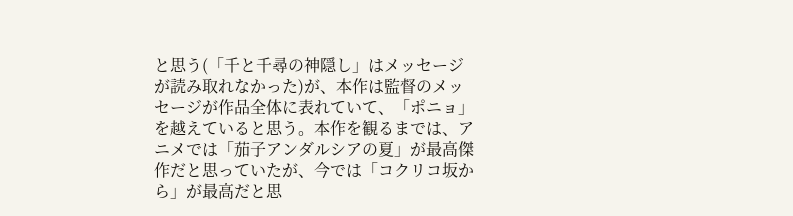と思う(「千と千尋の神隠し」はメッセージが読み取れなかった)が、本作は監督のメッセージが作品全体に表れていて、「ポニョ」を越えていると思う。本作を観るまでは、アニメでは「茄子アンダルシアの夏」が最高傑作だと思っていたが、今では「コクリコ坂から」が最高だと思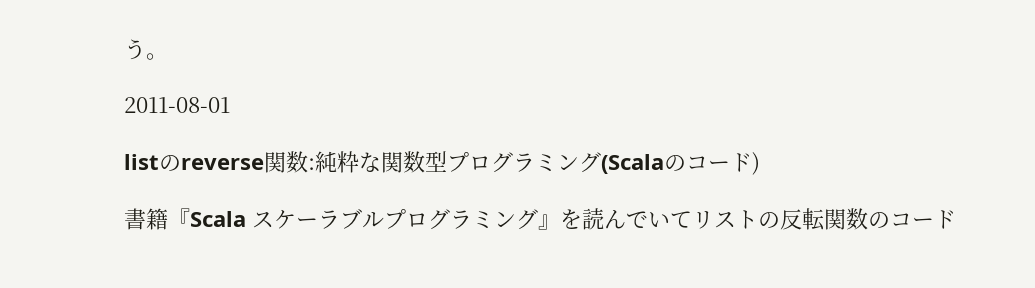う。

2011-08-01

listのreverse関数:純粋な関数型プログラミング(Scalaのコード)

書籍『Scala スケーラブルプログラミング』を読んでいてリストの反転関数のコード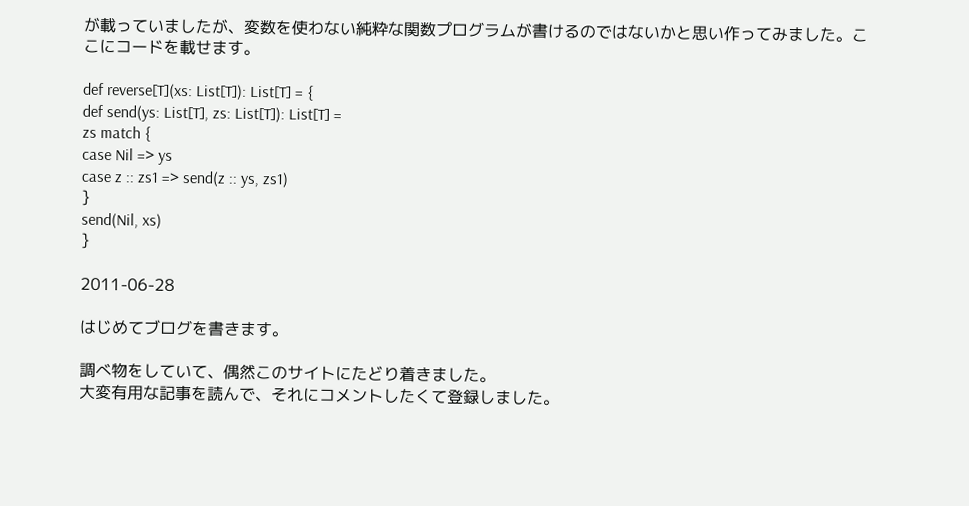が載っていましたが、変数を使わない純粋な関数プログラムが書けるのではないかと思い作ってみました。ここにコードを載せます。

def reverse[T](xs: List[T]): List[T] = {
def send(ys: List[T], zs: List[T]): List[T] =
zs match {
case Nil => ys
case z :: zs1 => send(z :: ys, zs1)
}
send(Nil, xs)
}

2011-06-28

はじめてブログを書きます。

調べ物をしていて、偶然このサイトにたどり着きました。
大変有用な記事を読んで、それにコメントしたくて登録しました。